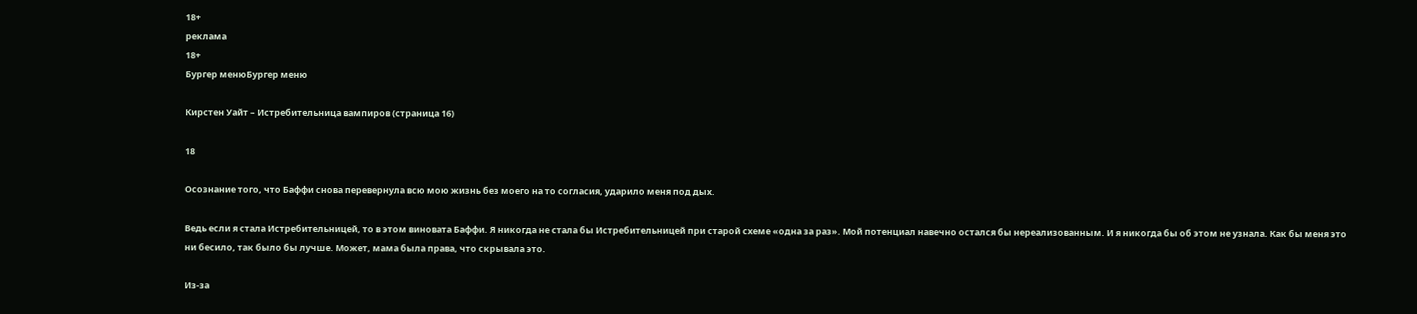18+
реклама
18+
Бургер менюБургер меню

Кирстен Уайт – Истребительница вампиров (страница 16)

18

Осознание того, что Баффи снова перевернула всю мою жизнь без моего на то согласия, ударило меня под дых.

Ведь если я стала Истребительницей, то в этом виновата Баффи. Я никогда не стала бы Истребительницей при старой схеме «одна за раз». Мой потенциал навечно остался бы нереализованным. И я никогда бы об этом не узнала. Как бы меня это ни бесило, так было бы лучше. Может, мама была права, что скрывала это.

Из-за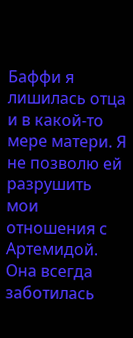Баффи я лишилась отца и в какой-то мере матери. Я не позволю ей разрушить мои отношения с Артемидой. Она всегда заботилась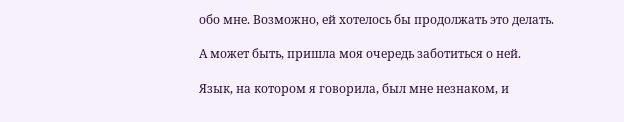обо мне. Возможно, ей хотелось бы продолжать это делать.

А может быть, пришла моя очередь заботиться о ней.

Язык, на котором я говорила, был мне незнаком, и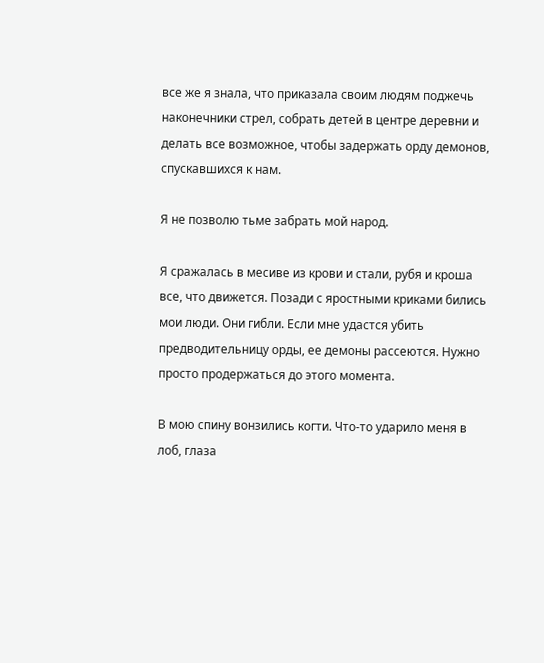все же я знала, что приказала своим людям поджечь наконечники стрел, собрать детей в центре деревни и делать все возможное, чтобы задержать орду демонов, спускавшихся к нам.

Я не позволю тьме забрать мой народ.

Я сражалась в месиве из крови и стали, рубя и кроша все, что движется. Позади с яростными криками бились мои люди. Они гибли. Если мне удастся убить предводительницу орды, ее демоны рассеются. Нужно просто продержаться до этого момента.

В мою спину вонзились когти. Что-то ударило меня в лоб, глаза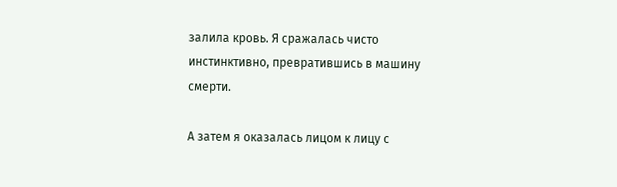залила кровь. Я сражалась чисто инстинктивно, превратившись в машину смерти.

А затем я оказалась лицом к лицу с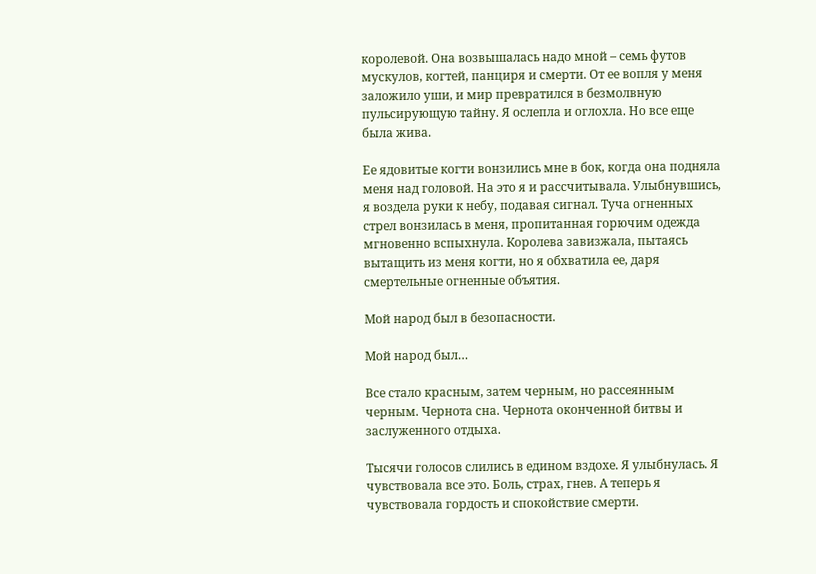королевой. Она возвышалась надо мной – семь футов мускулов, когтей, панциря и смерти. От ее вопля у меня заложило уши, и мир превратился в безмолвную пульсирующую тайну. Я ослепла и оглохла. Но все еще была жива.

Ее ядовитые когти вонзились мне в бок, когда она подняла меня над головой. На это я и рассчитывала. Улыбнувшись, я воздела руки к небу, подавая сигнал. Туча огненных стрел вонзилась в меня, пропитанная горючим одежда мгновенно вспыхнула. Королева завизжала, пытаясь вытащить из меня когти, но я обхватила ее, даря смертельные огненные объятия.

Мой народ был в безопасности.

Мой народ был…

Все стало красным, затем черным, но рассеянным черным. Чернота сна. Чернота оконченной битвы и заслуженного отдыха.

Тысячи голосов слились в едином вздохе. Я улыбнулась. Я чувствовала все это. Боль, страх, гнев. А теперь я чувствовала гордость и спокойствие смерти.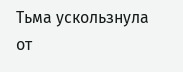Тьма ускользнула от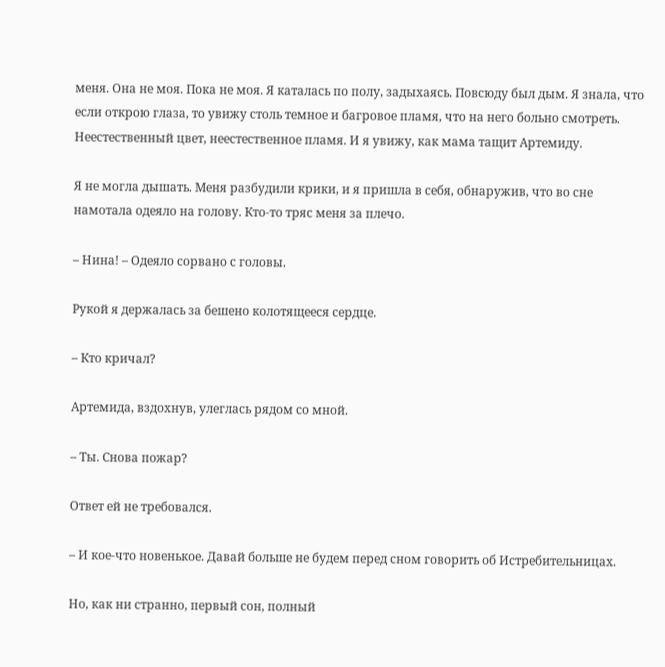меня. Она не моя. Пока не моя. Я каталась по полу, задыхаясь. Повсюду был дым. Я знала, что если открою глаза, то увижу столь темное и багровое пламя, что на него больно смотреть. Неестественный цвет, неестественное пламя. И я увижу, как мама тащит Артемиду.

Я не могла дышать. Меня разбудили крики, и я пришла в себя, обнаружив, что во сне намотала одеяло на голову. Кто-то тряс меня за плечо.

– Нина! – Одеяло сорвано с головы.

Рукой я держалась за бешено колотящееся сердце.

– Кто кричал?

Артемида, вздохнув, улеглась рядом со мной.

– Ты. Снова пожар?

Ответ ей не требовался.

– И кое-что новенькое. Давай больше не будем перед сном говорить об Истребительницах.

Но, как ни странно, первый сон, полный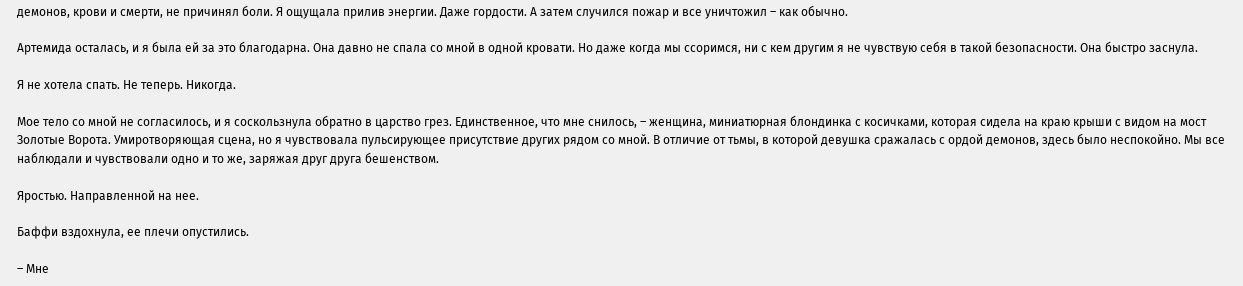демонов, крови и смерти, не причинял боли. Я ощущала прилив энергии. Даже гордости. А затем случился пожар и все уничтожил – как обычно.

Артемида осталась, и я была ей за это благодарна. Она давно не спала со мной в одной кровати. Но даже когда мы ссоримся, ни с кем другим я не чувствую себя в такой безопасности. Она быстро заснула.

Я не хотела спать. Не теперь. Никогда.

Мое тело со мной не согласилось, и я соскользнула обратно в царство грез. Единственное, что мне снилось, – женщина, миниатюрная блондинка с косичками, которая сидела на краю крыши с видом на мост Золотые Ворота. Умиротворяющая сцена, но я чувствовала пульсирующее присутствие других рядом со мной. В отличие от тьмы, в которой девушка сражалась с ордой демонов, здесь было неспокойно. Мы все наблюдали и чувствовали одно и то же, заряжая друг друга бешенством.

Яростью. Направленной на нее.

Баффи вздохнула, ее плечи опустились.

– Мне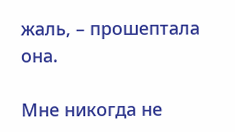жаль, – прошептала она.

Мне никогда не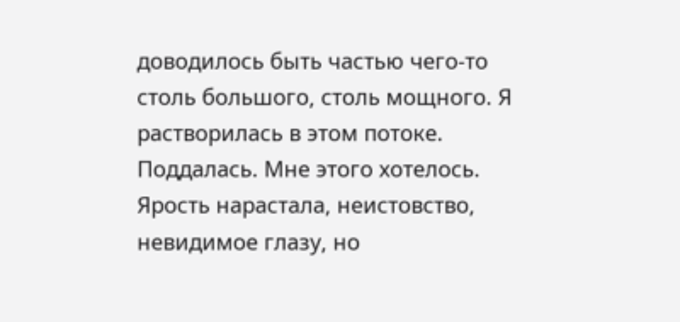доводилось быть частью чего-то столь большого, столь мощного. Я растворилась в этом потоке. Поддалась. Мне этого хотелось. Ярость нарастала, неистовство, невидимое глазу, но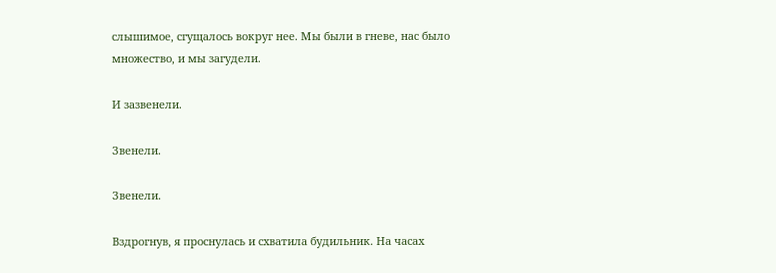слышимое, сгущалось вокруг нее. Мы были в гневе, нас было множество, и мы загудели.

И зазвенели.

Звенели.

Звенели.

Вздрогнув, я проснулась и схватила будильник. На часах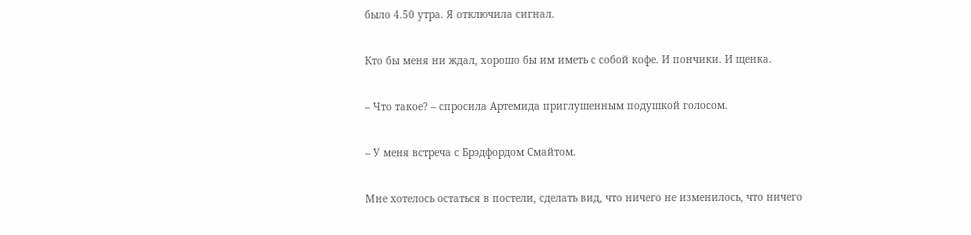было 4.50 утра. Я отключила сигнал.

Кто бы меня ни ждал, хорошо бы им иметь с собой кофе. И пончики. И щенка.

– Что такое? – спросила Артемида приглушенным подушкой голосом.

– У меня встреча с Брэдфордом Смайтом.

Мне хотелось остаться в постели, сделать вид, что ничего не изменилось, что ничего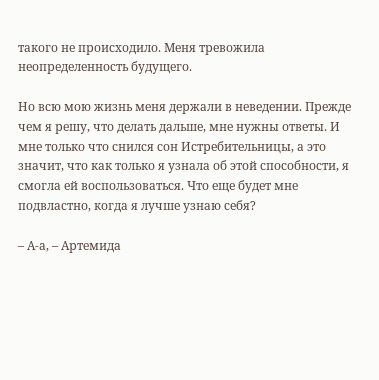такого не происходило. Меня тревожила неопределенность будущего.

Но всю мою жизнь меня держали в неведении. Прежде чем я решу, что делать дальше, мне нужны ответы. И мне только что снился сон Истребительницы, а это значит, что как только я узнала об этой способности, я смогла ей воспользоваться. Что еще будет мне подвластно, когда я лучше узнаю себя?

– А-а, – Артемида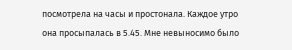посмотрела на часы и простонала. Каждое утро она просыпалась в 5.45. Мне невыносимо было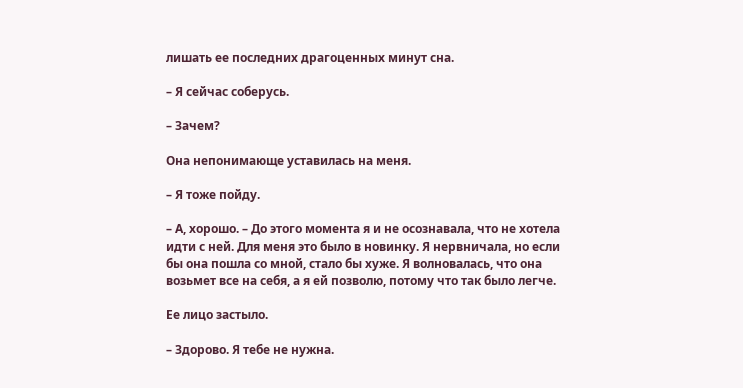лишать ее последних драгоценных минут сна.

– Я сейчас соберусь.

– Зачем?

Она непонимающе уставилась на меня.

– Я тоже пойду.

– А, хорошо. – До этого момента я и не осознавала, что не хотела идти с ней. Для меня это было в новинку. Я нервничала, но если бы она пошла со мной, стало бы хуже. Я волновалась, что она возьмет все на себя, а я ей позволю, потому что так было легче.

Ее лицо застыло.

– Здорово. Я тебе не нужна.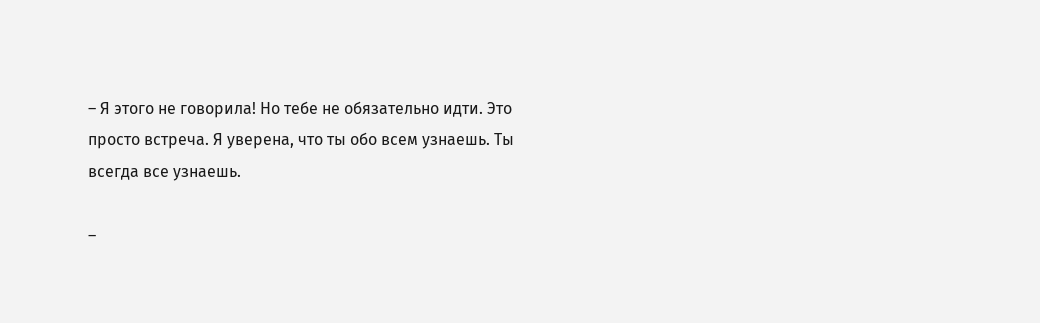– Я этого не говорила! Но тебе не обязательно идти. Это просто встреча. Я уверена, что ты обо всем узнаешь. Ты всегда все узнаешь.

–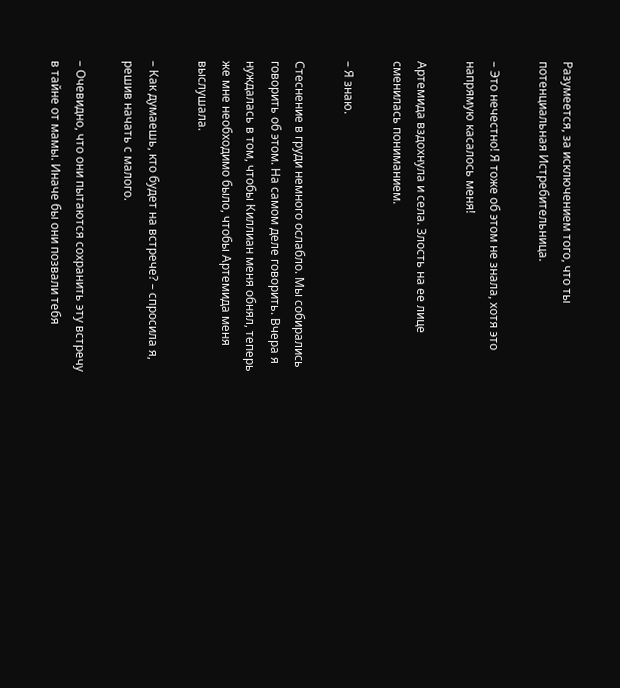Разумеется, за исключением того, что ты потенциальная Истребительница.

– Это нечестно! Я тоже об этом не знала, хотя это напрямую касалось меня!

Артемида вздохнула и села. Злость на ее лице сменилась пониманием.

– Я знаю.

Стеснение в груди немного ослабло. Мы собирались говорить об этом. На самом деле говорить. Вчера я нуждалась в том, чтобы Киллиан меня обнял, теперь же мне необходимо было, чтобы Артемида меня выслушала.

– Как думаешь, кто будет на встрече? – спросила я, решив начать с малого.

– Очевидно, что они пытаются сохранить эту встречу в тайне от мамы. Иначе бы они позвали тебя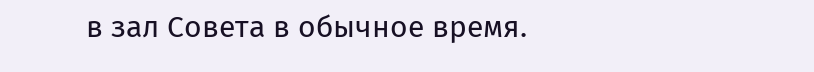в зал Совета в обычное время.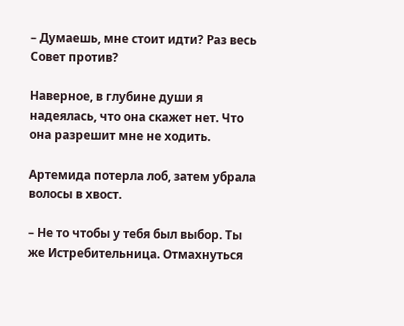– Думаешь, мне стоит идти? Раз весь Совет против?

Наверное, в глубине души я надеялась, что она скажет нет. Что она разрешит мне не ходить.

Артемида потерла лоб, затем убрала волосы в хвост.

– Не то чтобы у тебя был выбор. Ты же Истребительница. Отмахнуться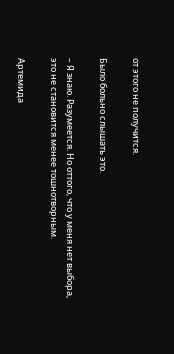от этого не получится.

Было больно слышать это.

– Я знаю. Разумеется. Но оттого, что у меня нет выбора, это не становится менее тошнотворным.

Артемида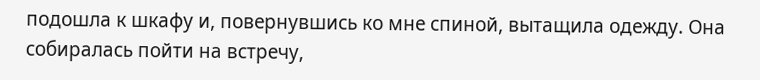подошла к шкафу и, повернувшись ко мне спиной, вытащила одежду. Она собиралась пойти на встречу,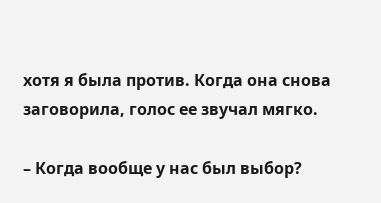хотя я была против. Когда она снова заговорила, голос ее звучал мягко.

– Когда вообще у нас был выбор?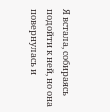Я встала, собираясь подойти к ней, но она повернулась и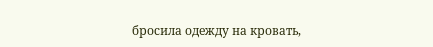бросила одежду на кровать,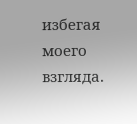избегая моего взгляда.